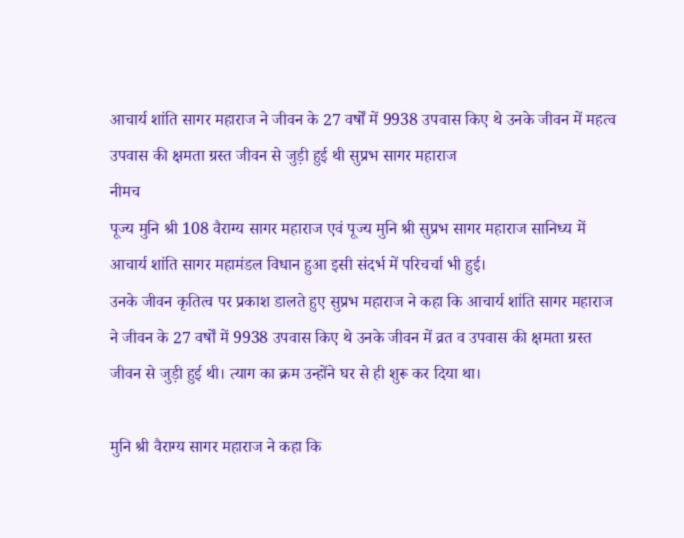आचार्य शांति सागर महाराज ने जीवन के 27 वर्षों में 9938 उपवास किए थे उनके जीवन में महत्व उपवास की क्षमता ग्रस्त जीवन से जुड़ी हुई थी सुप्रभ सागर महाराज
नीमच
पूज्य मुनि श्री 108 वैराग्य सागर महाराज एवं पूज्य मुनि श्री सुप्रभ सागर महाराज सानिध्य में आचार्य शांति सागर महामंडल विधान हुआ इसी संदर्भ में परिचर्चा भी हुई।
उनके जीवन कृतित्व पर प्रकाश डालते हुए सुप्रभ महाराज ने कहा कि आचार्य शांति सागर महाराज ने जीवन के 27 वर्षों में 9938 उपवास किए थे उनके जीवन में व्रत व उपवास की क्षमता ग्रस्त जीवन से जुड़ी हुई थी। त्याग का क्रम उन्होंने घर से ही शुरू कर दिया था।

मुनि श्री वैराग्य सागर महाराज ने कहा कि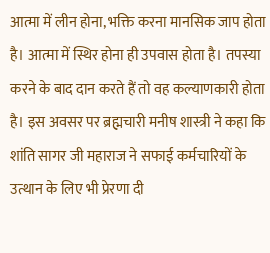आत्मा में लीन होना, भक्ति करना मानसिक जाप होता है। आत्मा में स्थिर होना ही उपवास होता है। तपस्या करने के बाद दान करते हैं तो वह कल्याणकारी होता है। इस अवसर पर ब्रह्मचारी मनीष शास्त्री ने कहा कि शांति सागर जी महाराज ने सफाई कर्मचारियों के उत्थान के लिए भी प्रेरणा दी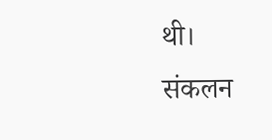थी।
संकलन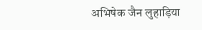अभिषेक जैन लुहाड़िया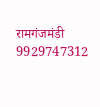रामगंजमंडी 9929747312